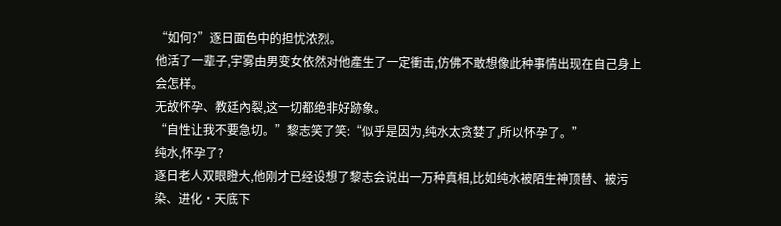“如何?”逐日面色中的担忧浓烈。
他活了一辈子,宇雾由男变女依然对他產生了一定衝击,仿佛不敢想像此种事情出现在自己身上会怎样。
无故怀孕、教廷內裂,这一切都绝非好跡象。
“自性让我不要急切。”黎志笑了笑:“似乎是因为,纯水太贪婪了,所以怀孕了。”
纯水,怀孕了?
逐日老人双眼瞪大,他刚才已经设想了黎志会说出一万种真相,比如纯水被陌生神顶替、被污染、进化·天底下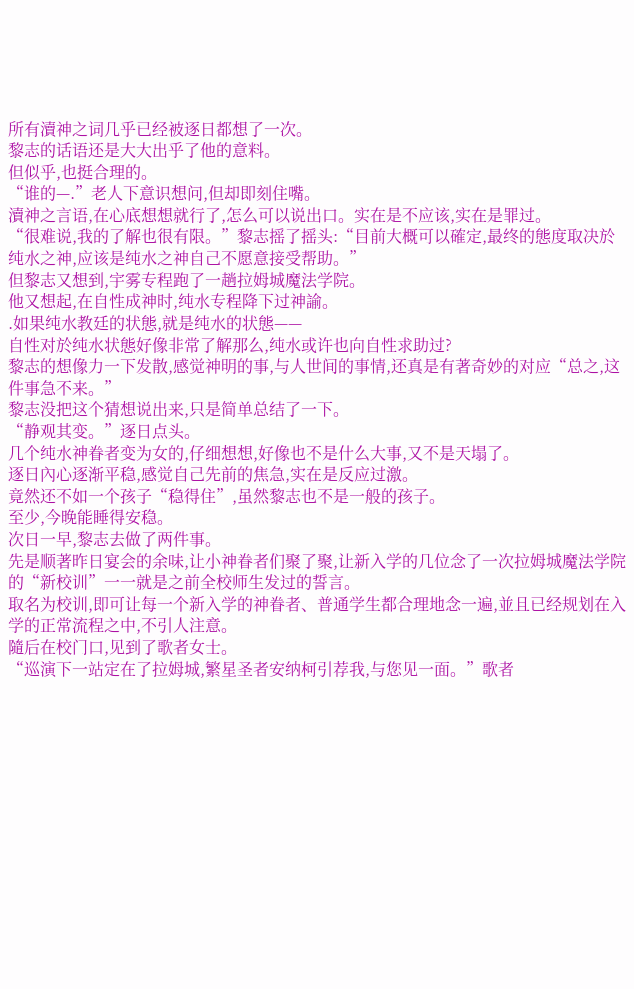所有瀆神之词几乎已经被逐日都想了一次。
黎志的话语还是大大出乎了他的意料。
但似乎,也挺合理的。
“谁的—.”老人下意识想问,但却即刻住嘴。
瀆神之言语,在心底想想就行了,怎么可以说出口。实在是不应该,实在是罪过。
“很难说,我的了解也很有限。”黎志摇了摇头:“目前大概可以確定,最终的態度取决於纯水之神,应该是纯水之神自己不愿意接受帮助。”
但黎志又想到,宇雾专程跑了一趟拉姆城魔法学院。
他又想起,在自性成神时,纯水专程降下过神諭。
.如果纯水教廷的状態,就是纯水的状態——
自性对於纯水状態好像非常了解那么,纯水或许也向自性求助过?
黎志的想像力一下发散,感觉神明的事,与人世间的事情,还真是有著奇妙的对应“总之,这件事急不来。”
黎志没把这个猜想说出来,只是简单总结了一下。
“静观其变。”逐日点头。
几个纯水神眷者变为女的,仔细想想,好像也不是什么大事,又不是天塌了。
逐日內心逐渐平稳,感觉自己先前的焦急,实在是反应过激。
竟然还不如一个孩子“稳得住”,虽然黎志也不是一般的孩子。
至少,今晚能睡得安稳。
次日一早,黎志去做了两件事。
先是顺著昨日宴会的余味,让小神眷者们聚了聚,让新入学的几位念了一次拉姆城魔法学院的“新校训”一一就是之前全校师生发过的誓言。
取名为校训,即可让每一个新入学的神眷者、普通学生都合理地念一遍,並且已经规划在入学的正常流程之中,不引人注意。
隨后在校门口,见到了歌者女士。
“巡演下一站定在了拉姆城,繁星圣者安纳柯引荐我,与您见一面。”歌者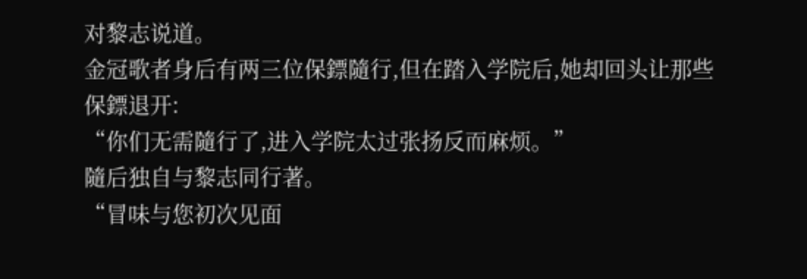对黎志说道。
金冠歌者身后有两三位保鏢隨行,但在踏入学院后,她却回头让那些保鏢退开:
“你们无需隨行了,进入学院太过张扬反而麻烦。”
隨后独自与黎志同行著。
“冒味与您初次见面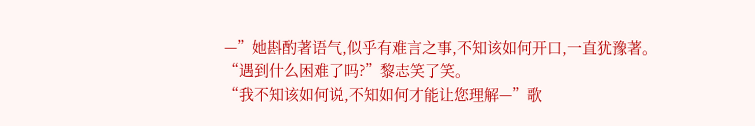—”她斟酌著语气,似乎有难言之事,不知该如何开口,一直犹豫著。
“遇到什么困难了吗?”黎志笑了笑。
“我不知该如何说,不知如何才能让您理解—”歌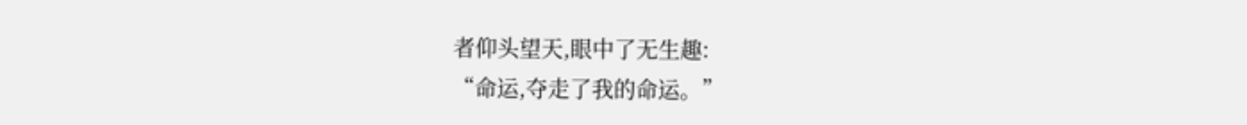者仰头望天,眼中了无生趣:
“命运,夺走了我的命运。”